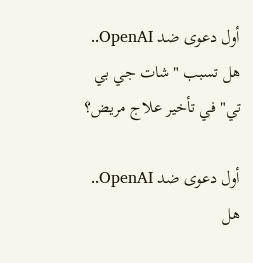أول دعوى ضد OpenAI.. هل تسبب "شات جي بي تي" في تأخير علاج مريض؟

أول دعوى ضد OpenAI.. هل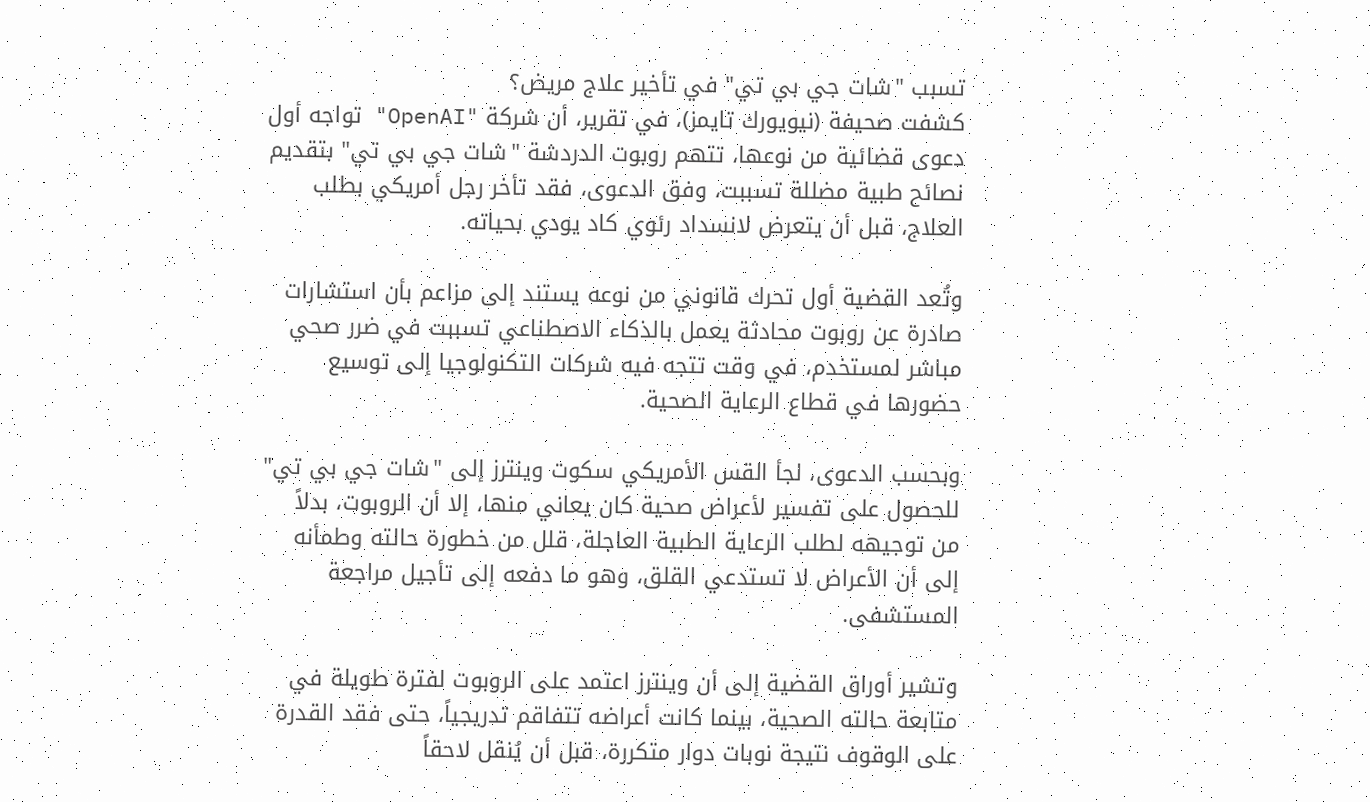تسبب "شات جي بي تي" في تأخير علاج مريض؟
كشفت صحيفة (نيويورك تايمز)، في تقرير، أن شركة "OpenAI" تواجه أول دعوى قضائية من نوعها، تتهم روبوت الدردشة "شات جي بي تي" بتقديم نصائح طبية مضللة تسببت، وفق الدعوى، فقد تأخر رجل أمريكي بطلب العلاج، قبل أن يتعرض لانسداد رئوي كاد يودي بحياته.

وتُعد القضية أول تحرك قانوني من نوعه يستند إلى مزاعم بأن استشارات صادرة عن روبوت محادثة يعمل بالذكاء الاصطناعي تسببت في ضرر صحي مباشر لمستخدم، في وقت تتجه فيه شركات التكنولوجيا إلى توسيع حضورها في قطاع الرعاية الصحية.

وبحسب الدعوى، لجأ القس الأمريكي سكوت وينترز إلى "شات جي بي تي" للحصول على تفسير لأعراض صحية كان يعاني منها، إلا أن الروبوت، بدلاً من توجيهه لطلب الرعاية الطبية العاجلة، قلل من خطورة حالته وطمأنه إلى أن الأعراض لا تستدعي القلق، وهو ما دفعه إلى تأجيل مراجعة المستشفى.

وتشير أوراق القضية إلى أن وينترز اعتمد على الروبوت لفترة طويلة في متابعة حالته الصحية، بينما كانت أعراضه تتفاقم تدريجياً، حتى فقد القدرة على الوقوف نتيجة نوبات دوار متكررة، قبل أن يُنقل لاحقاً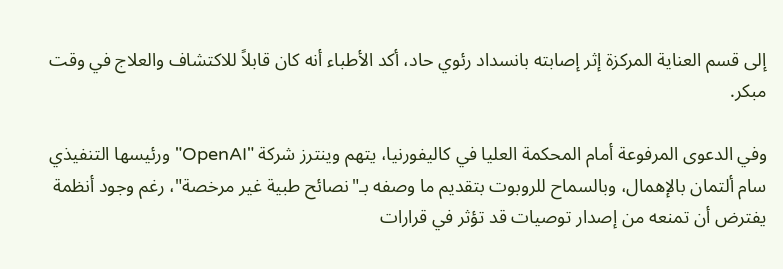إلى قسم العناية المركزة إثر إصابته بانسداد رئوي حاد، أكد الأطباء أنه كان قابلاً للاكتشاف والعلاج في وقت مبكر.

وفي الدعوى المرفوعة أمام المحكمة العليا في كاليفورنيا، يتهم وينترز شركة "OpenAI" ورئيسها التنفيذي سام ألتمان بالإهمال، وبالسماح للروبوت بتقديم ما وصفه بـ"نصائح طبية غير مرخصة"، رغم وجود أنظمة يفترض أن تمنعه من إصدار توصيات قد تؤثر في قرارات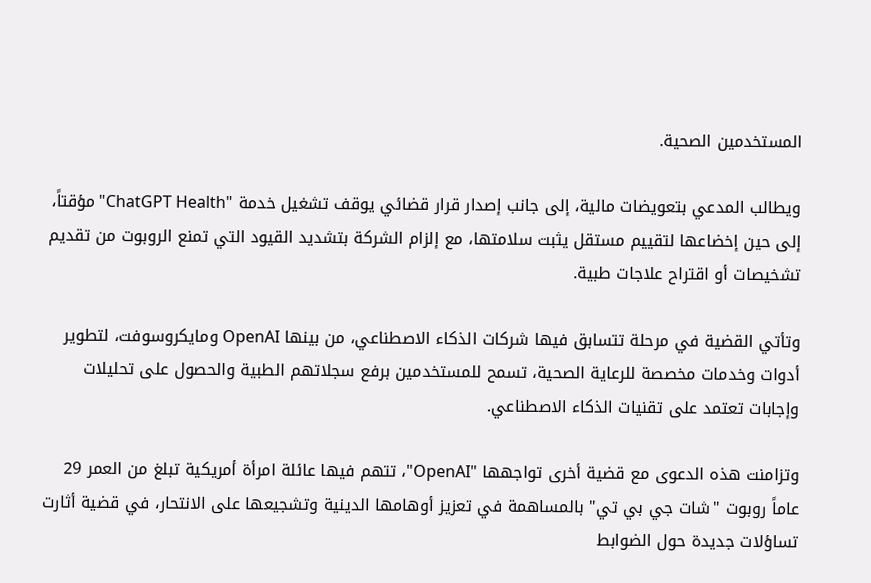المستخدمين الصحية.

ويطالب المدعي بتعويضات مالية، إلى جانب إصدار قرار قضائي يوقف تشغيل خدمة "ChatGPT Health" مؤقتاً، إلى حين إخضاعها لتقييم مستقل يثبت سلامتها، مع إلزام الشركة بتشديد القيود التي تمنع الروبوت من تقديم تشخيصات أو اقتراح علاجات طبية.

وتأتي القضية في مرحلة تتسابق فيها شركات الذكاء الاصطناعي، من بينها OpenAI ومايكروسوفت، لتطوير أدوات وخدمات مخصصة للرعاية الصحية، تسمح للمستخدمين برفع سجلاتهم الطبية والحصول على تحليلات وإجابات تعتمد على تقنيات الذكاء الاصطناعي.

وتزامنت هذه الدعوى مع قضية أخرى تواجهها "OpenAI"، تتهم فيها عائلة امرأة أمريكية تبلغ من العمر 29 عاماً روبوت "شات جي بي تي" بالمساهمة في تعزيز أوهامها الدينية وتشجيعها على الانتحار، في قضية أثارت تساؤلات جديدة حول الضوابط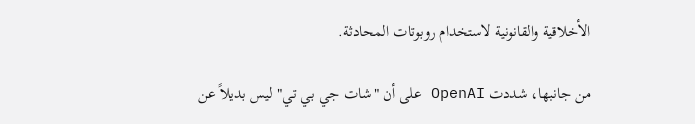الأخلاقية والقانونية لاستخدام روبوتات المحادثة.

من جانبها، شددت OpenAI على أن "شات جي بي تي" ليس بديلاً عن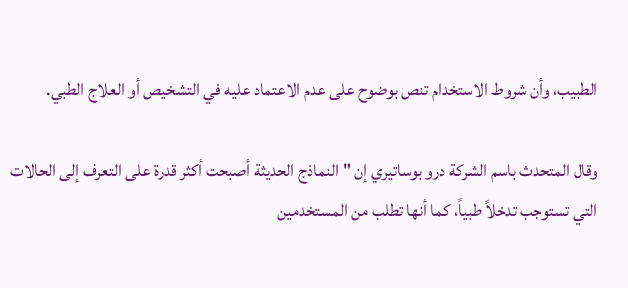الطبيب، وأن شروط الاستخدام تنص بوضوح على عدم الاعتماد عليه في التشخيص أو العلاج الطبي.

وقال المتحدث باسم الشركة درو بوساتيري إن "النماذج الحديثة أصبحت أكثر قدرة على التعرف إلى الحالات التي تستوجب تدخلاً طبياً، كما أنها تطلب من المستخدمين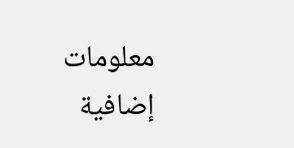معلومات إضافية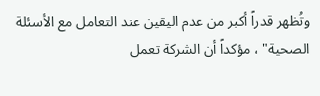وتُظهر قدراً أكبر من عدم اليقين عند التعامل مع الأسئلة الصحية" ، مؤكداً أن الشركة تعمل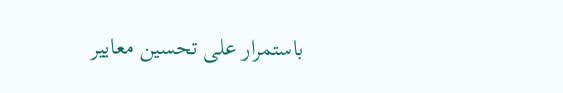باستمرار على تحسين معايير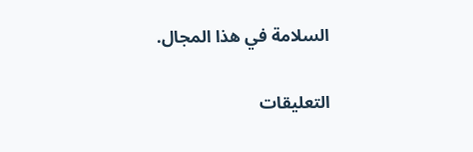السلامة في هذا المجال.

التعليقات